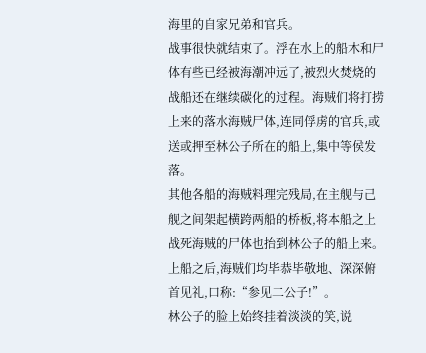海里的自家兄弟和官兵。
战事很快就结束了。浮在水上的船木和尸体有些已经被海潮冲远了,被烈火焚烧的战船还在继续碳化的过程。海贼们将打捞上来的落水海贼尸体,连同俘虏的官兵,或送或押至林公子所在的船上,集中等侯发落。
其他各船的海贼料理完残局,在主舰与己舰之间架起横跨两船的桥板,将本船之上战死海贼的尸体也抬到林公子的船上来。
上船之后,海贼们均毕恭毕敬地、深深俯首见礼,口称:“参见二公子!”。
林公子的脸上始终挂着淡淡的笑,说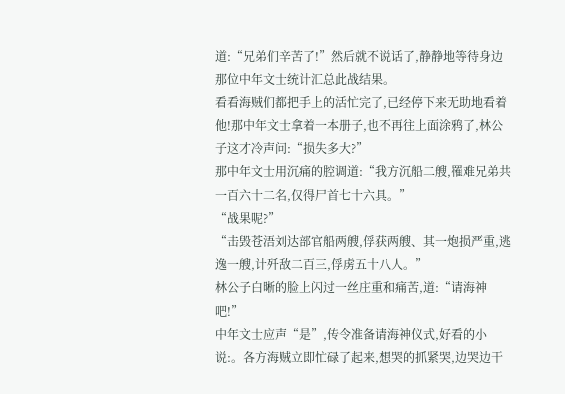道:“兄弟们辛苦了!”然后就不说话了,静静地等待身边那位中年文士统计汇总此战结果。
看看海贼们都把手上的活忙完了,已经停下来无助地看着他!那中年文士拿着一本册子,也不再往上面涂鸦了,林公子这才冷声问:“损失多大?”
那中年文士用沉痛的腔调道:“我方沉船二艘,罹难兄弟共一百六十二名,仅得尸首七十六具。”
“战果呢?”
“击毁苍浯刘达部官船两艘,俘获两艘、其一炮损严重,逃逸一艘,计歼敌二百三,俘虏五十八人。”
林公子白晰的脸上闪过一丝庄重和痛苦,道:“请海神吧!”
中年文士应声“是”,传令准备请海神仪式,好看的小说:。各方海贼立即忙碌了起来,想哭的抓紧哭,边哭边干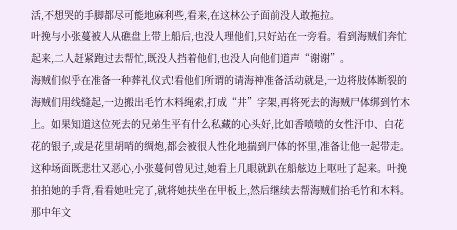活,不想哭的手脚都尽可能地麻利些,看来,在这林公子面前没人敢拖拉。
叶挽与小张蔓被人从礁盘上带上船后,也没人理他们,只好站在一旁看。看到海贼们奔忙起来,二人赶紧跑过去帮忙,既没人挡着他们,也没人向他们道声“谢谢”。
海贼们似乎在准备一种葬礼仪式!看他们所谓的请海神准备活动就是,一边将肢体断裂的海贼们用线缝起,一边搬出毛竹木料绳索,打成“井”字架,再将死去的海贼尸体绑到竹木上。如果知道这位死去的兄弟生平有什么私藏的心头好,比如香喷喷的女性汗巾、白花花的银子,或是花里胡哨的绸炮,都会被很人性化地揣到尸体的怀里,准备让他一起带走。
这种场面既悲壮又恶心,小张蔓何曾见过,她看上几眼就趴在船舷边上呕吐了起来。叶挽拍拍她的手背,看看她吐完了,就将她扶坐在甲板上,然后继续去帮海贼们抬毛竹和木料。
那中年文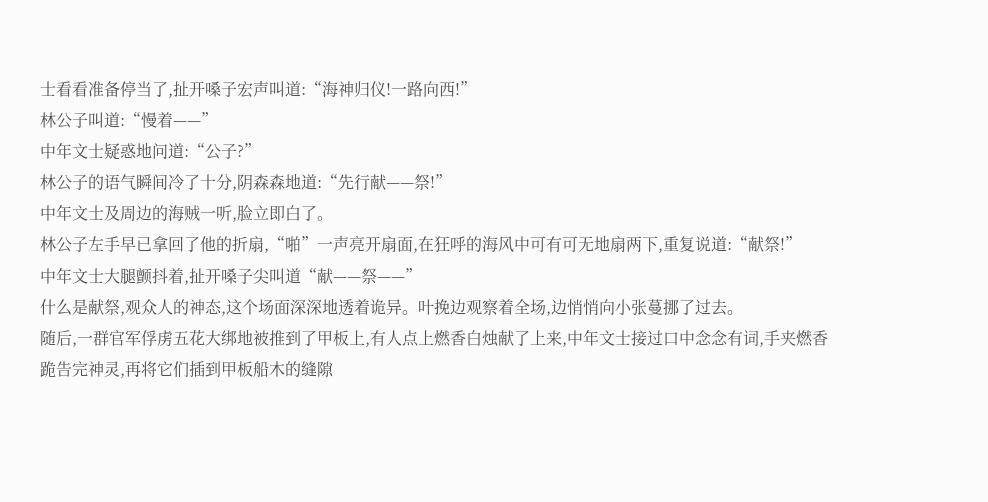士看看准备停当了,扯开嗓子宏声叫道:“海神归仪!一路向西!”
林公子叫道:“慢着——”
中年文士疑惑地问道:“公子?”
林公子的语气瞬间冷了十分,阴森森地道:“先行献——祭!”
中年文士及周边的海贼一听,脸立即白了。
林公子左手早已拿回了他的折扇,“啪”一声亮开扇面,在狂呼的海风中可有可无地扇两下,重复说道:“献祭!”
中年文士大腿颤抖着,扯开嗓子尖叫道“献——祭——”
什么是献祭,观众人的神态,这个场面深深地透着诡异。叶挽边观察着全场,边悄悄向小张蔓挪了过去。
随后,一群官军俘虏五花大绑地被推到了甲板上,有人点上燃香白烛献了上来,中年文士接过口中念念有词,手夹燃香跪告完神灵,再将它们插到甲板船木的缝隙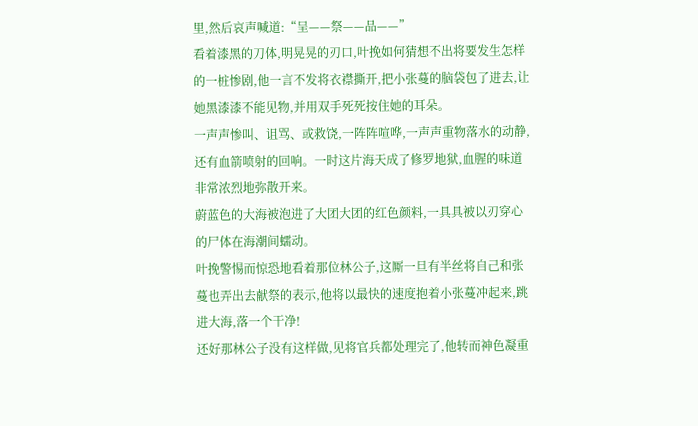里,然后哀声喊道:“呈——祭——品——”
看着漆黑的刀体,明晃晃的刃口,叶挽如何猜想不出将要发生怎样的一桩惨剧,他一言不发将衣襟撕开,把小张蔓的脑袋包了进去,让她黑漆漆不能见物,并用双手死死按住她的耳朵。
一声声惨叫、诅骂、或救饶,一阵阵喧哗,一声声重物落水的动静,还有血箭喷射的回响。一时这片海天成了修罗地狱,血腥的味道非常浓烈地弥散开来。
蔚蓝色的大海被泡进了大团大团的红色颜料,一具具被以刃穿心的尸体在海潮间蠕动。
叶挽警惕而惊恐地看着那位林公子,这厮一旦有半丝将自己和张蔓也弄出去献祭的表示,他将以最快的速度抱着小张蔓冲起来,跳进大海,落一个干净!
还好那林公子没有这样做,见将官兵都处理完了,他转而神色凝重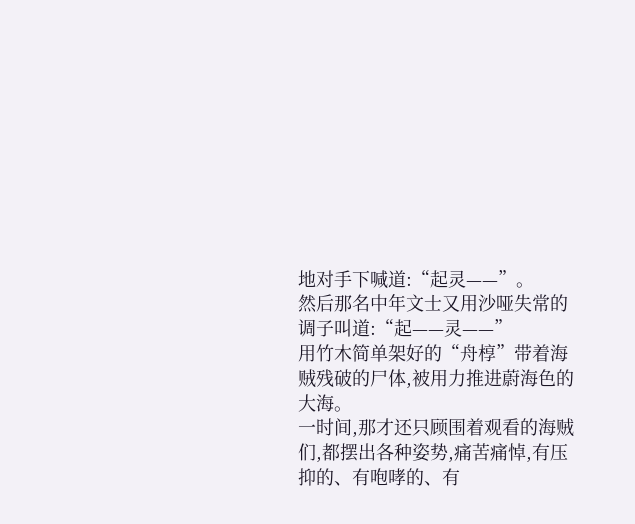地对手下喊道:“起灵——”。
然后那名中年文士又用沙哑失常的调子叫道:“起——灵——”
用竹木简单架好的“舟椁”带着海贼残破的尸体,被用力推进蔚海色的大海。
一时间,那才还只顾围着观看的海贼们,都摆出各种姿势,痛苦痛悼,有压抑的、有咆哮的、有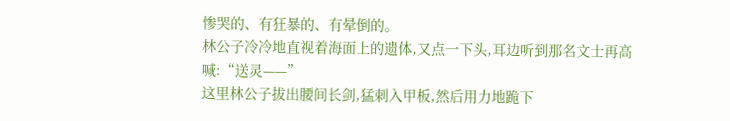惨哭的、有狂暴的、有晕倒的。
林公子冷冷地直视着海面上的遗体,又点一下头,耳边听到那名文士再高喊:“送灵——”
这里林公子拔出腰间长剑,猛刺入甲板,然后用力地跪下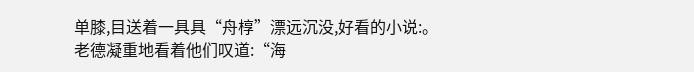单膝,目送着一具具“舟椁”漂远沉没,好看的小说:。
老德凝重地看着他们叹道:“海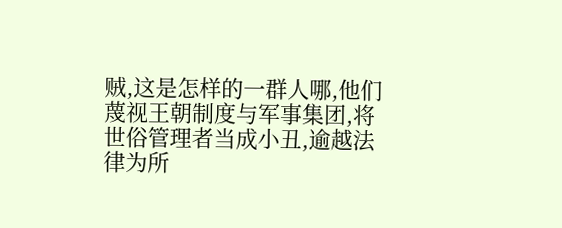贼,这是怎样的一群人哪,他们蔑视王朝制度与军事集团,将世俗管理者当成小丑,逾越法律为所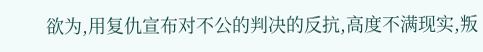欲为,用复仇宣布对不公的判决的反抗,高度不满现实,叛